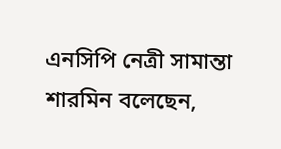এনসিপি নেত্রী সামান্তা শারমিন বলেছেন,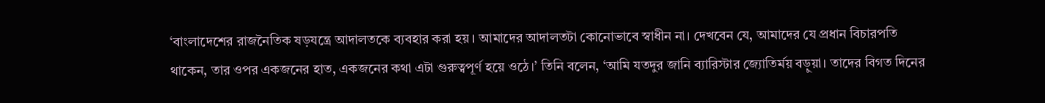‘বাংলাদেশের রাজনৈতিক ষড়যন্ত্রে আদালতকে ব্যবহার করা হয়। আমাদের আদালতটা কোনোভাবে স্বাধীন না। দেখবেন যে, আমাদের যে প্রধান বিচারপতি থাকেন, তার ওপর একজনের হাত, একজনের কথা এটা গুরুত্বপূর্ণ হয়ে ওঠে।’ তিনি বলেন, ‘আমি যতদুর জানি ব্যারিস্টার জ্যোতির্ময় বড়ুয়া। তাদের বিগত দিনের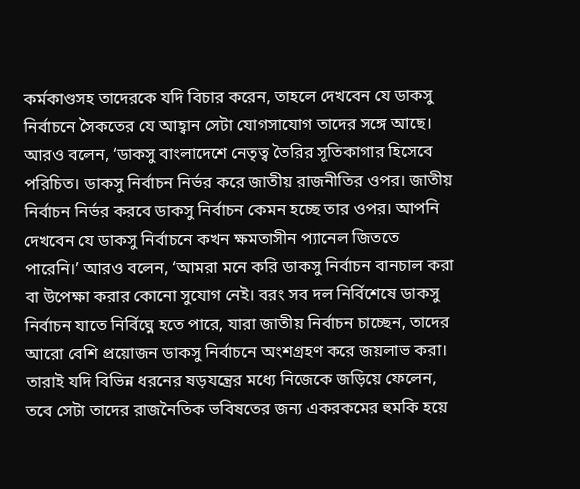কর্মকাণ্ডসহ তাদেরকে যদি বিচার করেন, তাহলে দেখবেন যে ডাকসু নির্বাচনে সৈকতের যে আহ্বান সেটা যোগসাযোগ তাদের সঙ্গে আছে। আরও বলেন, ‘ডাকসু বাংলাদেশে নেতৃত্ব তৈরির সূতিকাগার হিসেবে পরিচিত। ডাকসু নির্বাচন নির্ভর করে জাতীয় রাজনীতির ওপর। জাতীয় নির্বাচন নির্ভর করবে ডাকসু নির্বাচন কেমন হচ্ছে তার ওপর। আপনি দেখবেন যে ডাকসু নির্বাচনে কখন ক্ষমতাসীন প্যানেল জিততে পারেনি।’ আরও বলেন, ‘আমরা মনে করি ডাকসু নির্বাচন বানচাল করা বা উপেক্ষা করার কোনো সুযোগ নেই। বরং সব দল নির্বিশেষে ডাকসু নির্বাচন যাতে নির্বিঘ্নে হতে পারে, যারা জাতীয় নির্বাচন চাচ্ছেন, তাদের আরো বেশি প্রয়োজন ডাকসু নির্বাচনে অংশগ্রহণ করে জয়লাভ করা। তারাই যদি বিভিন্ন ধরনের ষড়যন্ত্রের মধ্যে নিজেকে জড়িয়ে ফেলেন, তবে সেটা তাদের রাজনৈতিক ভবিষতের জন্য একরকমের হুমকি হয়ে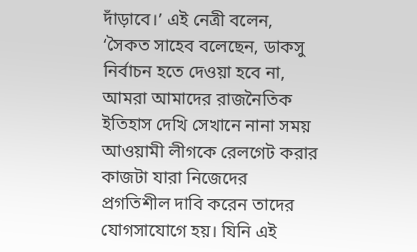দাঁড়াবে।’ এই নেত্রী বলেন, ‘সৈকত সাহেব বলেছেন, ডাকসু নির্বাচন হতে দেওয়া হবে না, আমরা আমাদের রাজনৈতিক ইতিহাস দেখি সেখানে নানা সময় আওয়ামী লীগকে রেলগেট করার কাজটা যারা নিজেদের প্রগতিশীল দাবি করেন তাদের যোগসাযোগে হয়। যিনি এই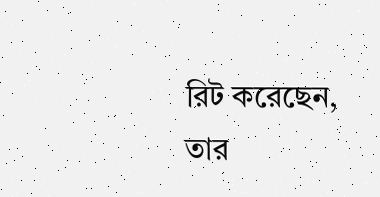রিট করেছেন, তার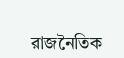রাজনৈতিক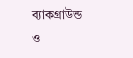ব্যাকগ্রাউন্ড ও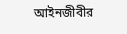আইনজীবীর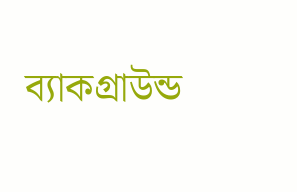ব্যাকগ্রাউন্ড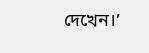দেখেন।’